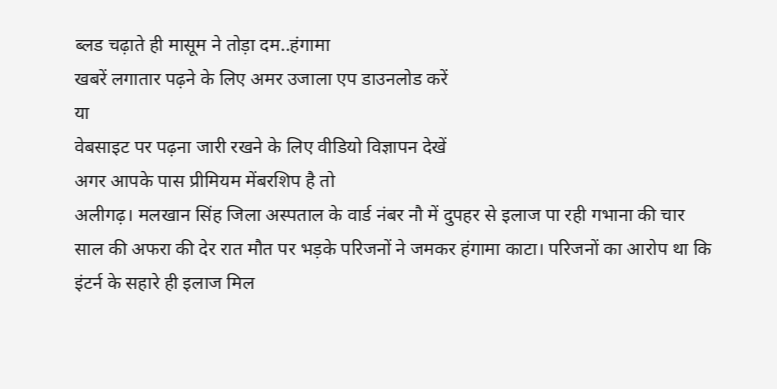ब्लड चढ़ाते ही मासूम ने तोड़ा दम..हंगामा
खबरें लगातार पढ़ने के लिए अमर उजाला एप डाउनलोड करें
या
वेबसाइट पर पढ़ना जारी रखने के लिए वीडियो विज्ञापन देखें
अगर आपके पास प्रीमियम मेंबरशिप है तो
अलीगढ़। मलखान सिंह जिला अस्पताल के वार्ड नंबर नौ में दुपहर से इलाज पा रही गभाना की चार साल की अफरा की देर रात मौत पर भड़के परिजनों ने जमकर हंगामा काटा। परिजनों का आरोप था कि इंटर्न के सहारे ही इलाज मिल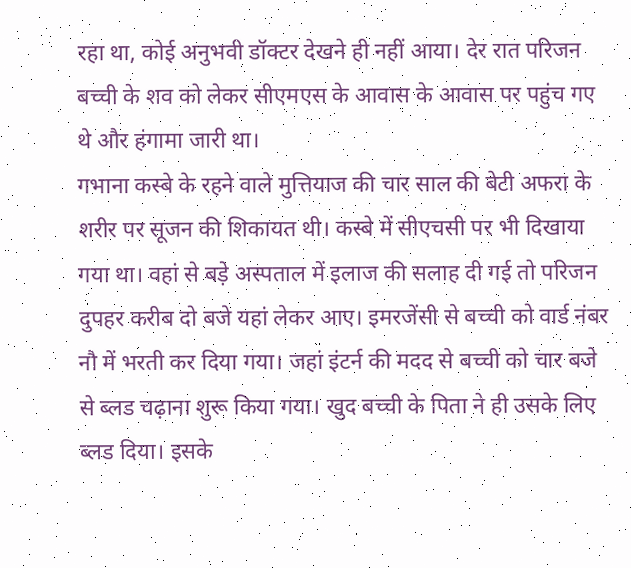रहा था, कोई अनुभवी डॉक्टर देखने ही नहीं आया। देर रात परिजन बच्ची के शव को लेकर सीएमएस के आवास के आवास पर पहुंच गए थे और हंगामा जारी था।
गभाना कस्बे के रहने वाले मुत्तियाज की चार साल की बेटी अफरा के शरीर पर सूजन की शिकायत थी। कस्बे में सीएचसी पर भी दिखाया गया था। वहां से बड़े अस्पताल में इलाज की सलाह दी गई तो परिजन दुपहर करीब दो बजे यहां लेकर आए। इमरजेंसी से बच्ची को वार्ड नंबर नौ में भरती कर दिया गया। जहां इंटर्न की मदद से बच्ची को चार बजे से ब्लड चढ़ाना शुरू किया गया। खुद बच्ची के पिता ने ही उसके लिए ब्लड दिया। इसके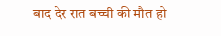बाद देर रात बच्ची की मौत हो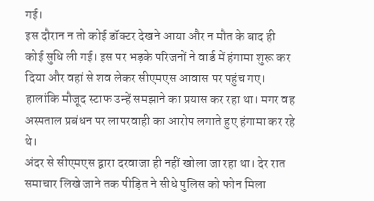गई।
इस दौरान न तो कोई डॉक्टर देखने आया और न मौत के बाद ही कोई सुधि ली गई। इस पर भड़के परिजनों ने वार्ड में हंगामा शुरू कर दिया और वहां से शव लेकर सीएमएस आवास पर पहुंच गए। हालांकि मौजूद स्टाफ उन्हें समझाने का प्रयास कर रहा था। मगर वह अस्पताल प्रबंधन पर लापरवाही का आरोप लगाते हुए हंगामा कर रहे थे।
अंदर से सीएमएस द्वारा दरवाजा ही नहीं खोला जा रहा था। देर रात समाचार लिखे जाने तक पीड़ित ने सीधे पुलिस को फोन मिला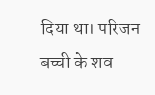दिया था। परिजन बच्ची के शव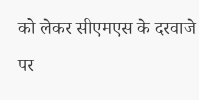को लेकर सीएमएस के दरवाजे पर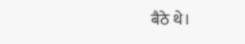बैठे थे।